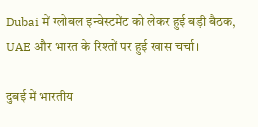Dubai में ग्लोबल इन्वेस्टमेंट को लेकर हुई बड़ी बैठक, UAE और भारत के रिश्तों पर हुई खास चर्चा।

दुबई में भारतीय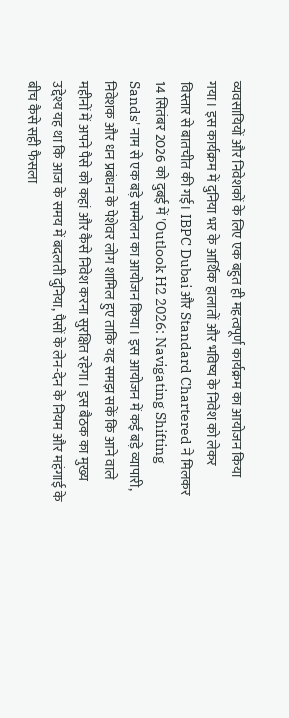व्यवसायियों और निवेशकों के लिए एक बहुत ही महत्वपूर्ण कार्यक्रम का आयोजन किया गया। इस कार्यक्रम में दुनिया भर के आर्थिक हालातों और भविष्य के निवेश को लेकर विस्तार से बातचीत की गई। IBPC Dubai और Standard Chartered ने मिलकर 14 सितंबर 2026 को दुबई में 'Outlook H2 2026: Navigating Shifting Sands' नाम से एक बड़े सम्मेलन का आयोजन किया। इस आयोजन में कई बड़े व्यापारी, निवेशक और धन प्रबंधन के पेशेवर लोग शामिल हुए ताकि यह समझ सकें कि आने वाले महीनों में अपने पैसे को कहां और कैसे निवेश करना सुरक्षित रहेगा। इस बैठक का मुख्य उद्देश्य यह था कि आज के समय में बदलती दुनिया, पैसों के लेन-देन के नियम और महंगाई के बीच कैसे सही फैसला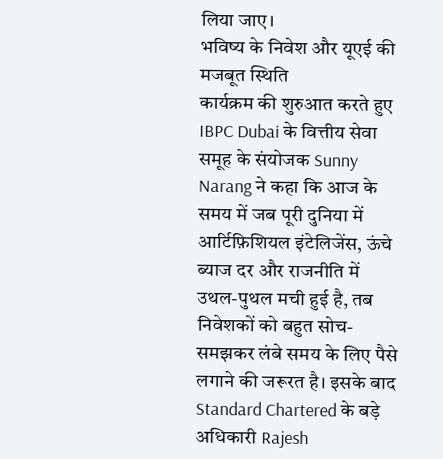लिया जाए।
भविष्य के निवेश और यूएई की मजबूत स्थिति
कार्यक्रम की शुरुआत करते हुए IBPC Dubai के वित्तीय सेवा समूह के संयोजक Sunny Narang ने कहा कि आज के समय में जब पूरी दुनिया में आर्टिफ़िशियल इंटेलिजेंस, ऊंचे ब्याज दर और राजनीति में उथल-पुथल मची हुई है, तब निवेशकों को बहुत सोच-समझकर लंबे समय के लिए पैसे लगाने की जरूरत है। इसके बाद Standard Chartered के बड़े अधिकारी Rajesh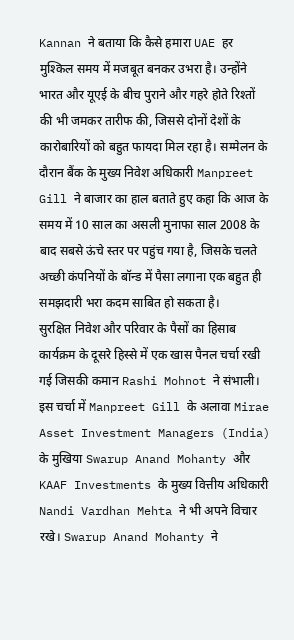Kannan ने बताया कि कैसे हमारा UAE हर मुश्किल समय में मजबूत बनकर उभरा है। उन्होंने भारत और यूएई के बीच पुराने और गहरे होते रिश्तों की भी जमकर तारीफ की, जिससे दोनों देशों के कारोबारियों को बहुत फायदा मिल रहा है। सम्मेलन के दौरान बैंक के मुख्य निवेश अधिकारी Manpreet Gill ने बाजार का हाल बताते हुए कहा कि आज के समय में 10 साल का असली मुनाफा साल 2008 के बाद सबसे ऊंचे स्तर पर पहुंच गया है, जिसके चलते अच्छी कंपनियों के बॉन्ड में पैसा लगाना एक बहुत ही समझदारी भरा कदम साबित हो सकता है।
सुरक्षित निवेश और परिवार के पैसों का हिसाब
कार्यक्रम के दूसरे हिस्से में एक खास पैनल चर्चा रखी गई जिसकी कमान Rashi Mohnot ने संभाली। इस चर्चा में Manpreet Gill के अलावा Mirae Asset Investment Managers (India) के मुखिया Swarup Anand Mohanty और KAAF Investments के मुख्य वित्तीय अधिकारी Nandi Vardhan Mehta ने भी अपने विचार रखे। Swarup Anand Mohanty ने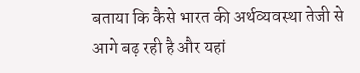बताया कि कैसे भारत की अर्थव्यवस्था तेजी से आगे बढ़ रही है और यहां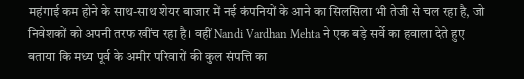महंगाई कम होने के साथ-साथ शेयर बाजार में नई कंपनियों के आने का सिलसिला भी तेजी से चल रहा है, जो निवेशकों को अपनी तरफ खींच रहा है। वहीं Nandi Vardhan Mehta ने एक बड़े सर्वे का हवाला देते हुए बताया कि मध्य पूर्व के अमीर परिवारों की कुल संपत्ति का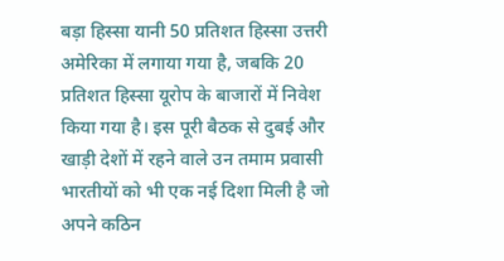बड़ा हिस्सा यानी 50 प्रतिशत हिस्सा उत्तरी अमेरिका में लगाया गया है, जबकि 20 प्रतिशत हिस्सा यूरोप के बाजारों में निवेश किया गया है। इस पूरी बैठक से दुबई और खाड़ी देशों में रहने वाले उन तमाम प्रवासी भारतीयों को भी एक नई दिशा मिली है जो अपने कठिन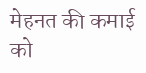मेहनत की कमाई को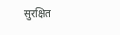सुरक्षित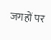जगहों पर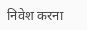निवेश करना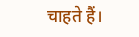चाहते हैं।